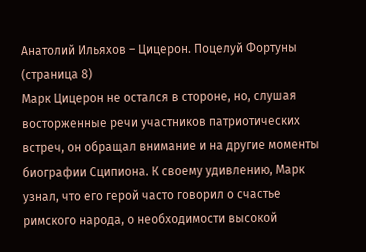Анатолий Ильяхов – Цицерон. Поцелуй Фортуны (страница 8)
Марк Цицерон не остался в стороне, но, слушая восторженные речи участников патриотических встреч, он обращал внимание и на другие моменты биографии Сципиона. К своему удивлению, Марк узнал, что его герой часто говорил о счастье римского народа, о необходимости высокой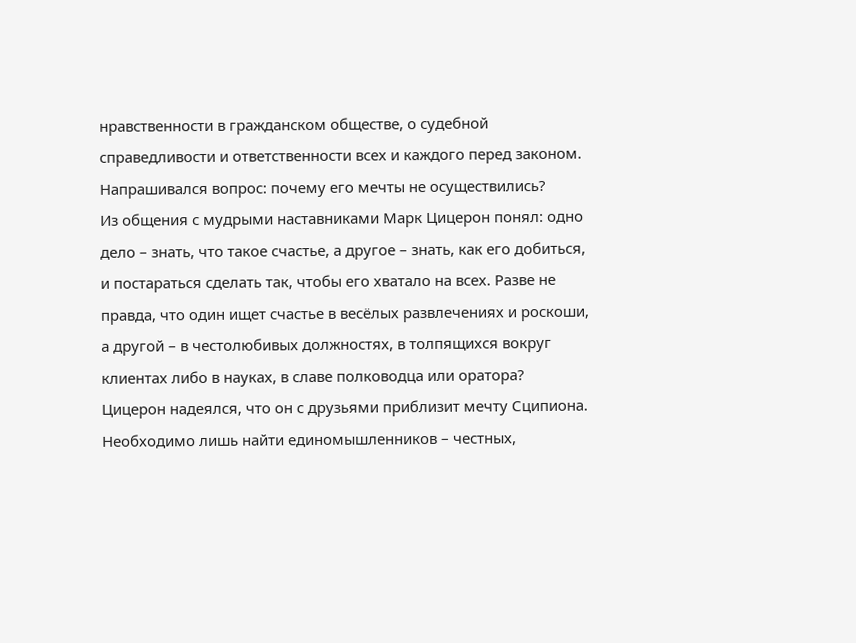нравственности в гражданском обществе, о судебной справедливости и ответственности всех и каждого перед законом. Напрашивался вопрос: почему его мечты не осуществились?
Из общения с мудрыми наставниками Марк Цицерон понял: одно дело – знать, что такое счастье, а другое – знать, как его добиться, и постараться сделать так, чтобы его хватало на всех. Разве не правда, что один ищет счастье в весёлых развлечениях и роскоши, а другой – в честолюбивых должностях, в толпящихся вокруг клиентах либо в науках, в славе полководца или оратора?
Цицерон надеялся, что он с друзьями приблизит мечту Сципиона. Необходимо лишь найти единомышленников – честных,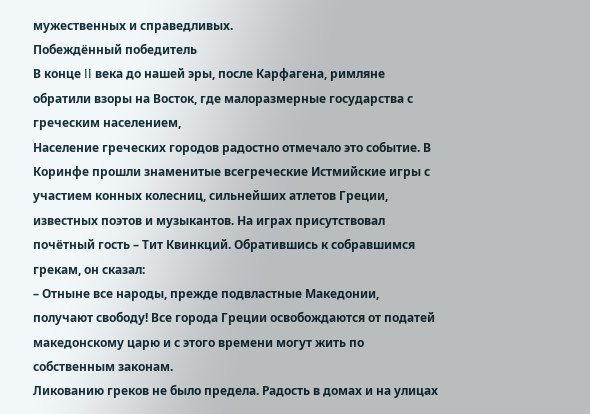мужественных и справедливых.
Побеждённый победитель
В конце II века до нашей эры, после Карфагена, римляне обратили взоры на Восток, где малоразмерные государства с греческим населением,
Население греческих городов радостно отмечало это событие. В Коринфе прошли знаменитые всегреческие Истмийские игры с участием конных колесниц, сильнейших атлетов Греции, известных поэтов и музыкантов. На играх присутствовал почётный гость – Тит Квинкций. Обратившись к собравшимся грекам, он сказал:
– Отныне все народы, прежде подвластные Македонии, получают свободу! Все города Греции освобождаются от податей македонскому царю и с этого времени могут жить по собственным законам.
Ликованию греков не было предела. Радость в домах и на улицах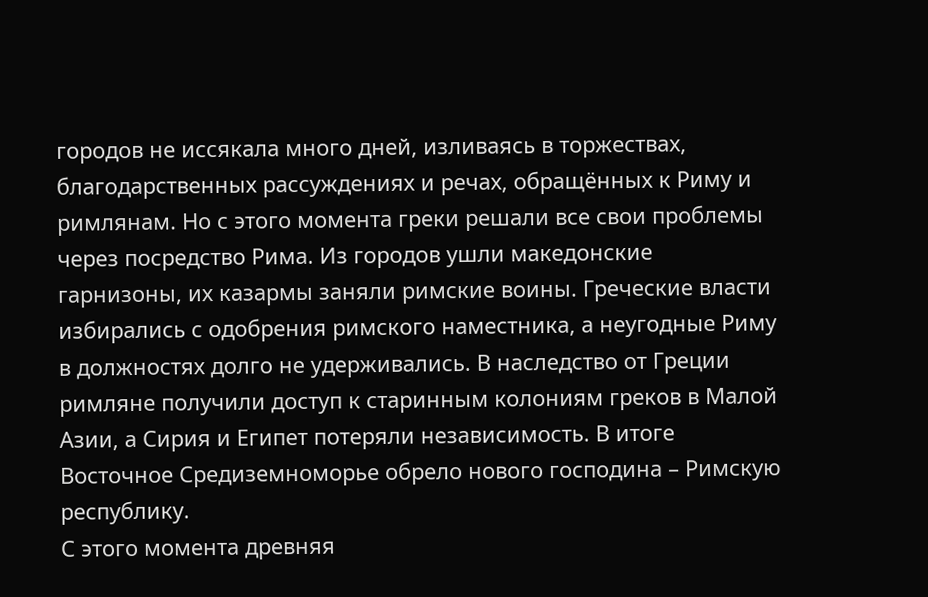городов не иссякала много дней, изливаясь в торжествах, благодарственных рассуждениях и речах, обращённых к Риму и римлянам. Но с этого момента греки решали все свои проблемы через посредство Рима. Из городов ушли македонские гарнизоны, их казармы заняли римские воины. Греческие власти избирались с одобрения римского наместника, а неугодные Риму в должностях долго не удерживались. В наследство от Греции римляне получили доступ к старинным колониям греков в Малой Азии, а Сирия и Египет потеряли независимость. В итоге Восточное Средиземноморье обрело нового господина – Римскую республику.
С этого момента древняя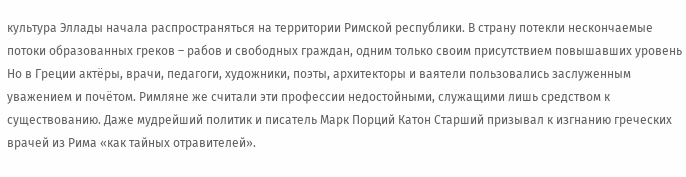культура Эллады начала распространяться на территории Римской республики. В страну потекли нескончаемые потоки образованных греков – рабов и свободных граждан, одним только своим присутствием повышавших уровень
Но в Греции актёры, врачи, педагоги, художники, поэты, архитекторы и ваятели пользовались заслуженным уважением и почётом. Римляне же считали эти профессии недостойными, служащими лишь средством к существованию. Даже мудрейший политик и писатель Марк Порций Катон Старший призывал к изгнанию греческих врачей из Рима «как тайных отравителей».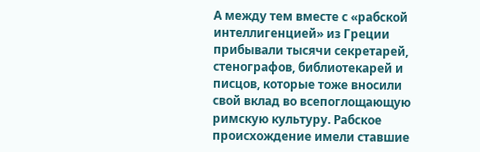А между тем вместе с «рабской интеллигенцией» из Греции прибывали тысячи секретарей, стенографов, библиотекарей и писцов, которые тоже вносили свой вклад во всепоглощающую римскую культуру. Рабское происхождение имели ставшие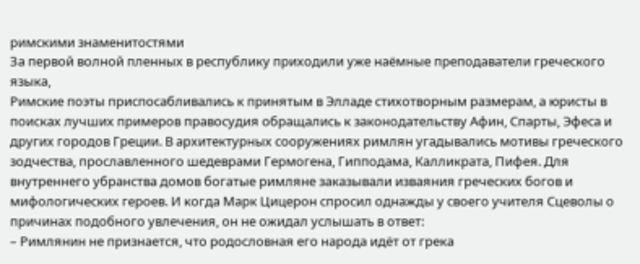римскими знаменитостями
За первой волной пленных в республику приходили уже наёмные преподаватели греческого языка,
Римские поэты приспосабливались к принятым в Элладе стихотворным размерам, а юристы в поисках лучших примеров правосудия обращались к законодательству Афин, Спарты, Эфеса и других городов Греции. В архитектурных сооружениях римлян угадывались мотивы греческого зодчества, прославленного шедеврами Гермогена, Гипподама, Калликрата, Пифея. Для внутреннего убранства домов богатые римляне заказывали изваяния греческих богов и мифологических героев. И когда Марк Цицерон спросил однажды у своего учителя Сцеволы о причинах подобного увлечения, он не ожидал услышать в ответ:
– Римлянин не признается, что родословная его народа идёт от грека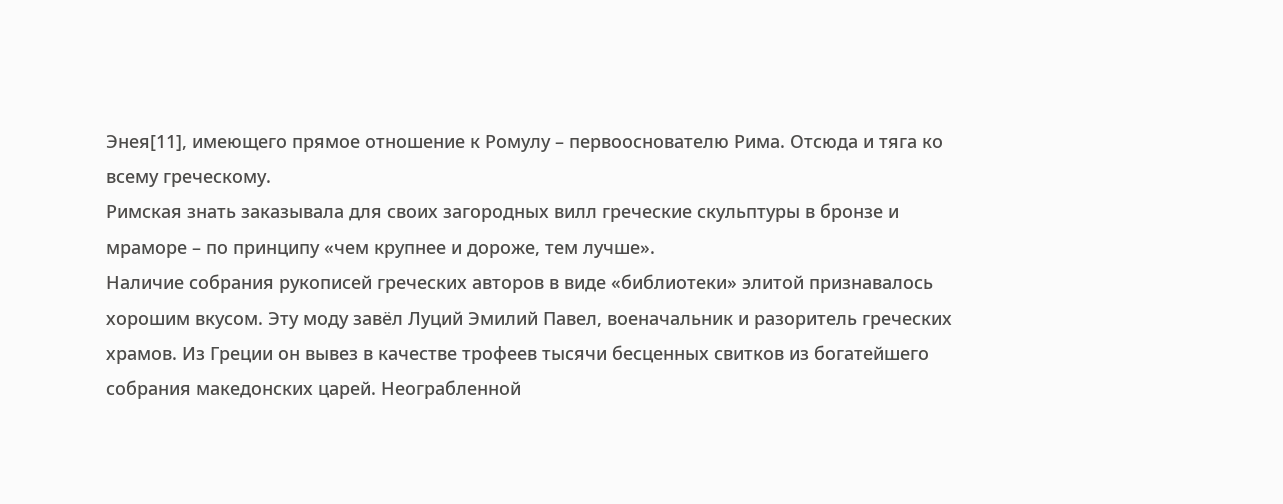Энея[11], имеющего прямое отношение к Ромулу – первооснователю Рима. Отсюда и тяга ко всему греческому.
Римская знать заказывала для своих загородных вилл греческие скульптуры в бронзе и мраморе – по принципу «чем крупнее и дороже, тем лучше».
Наличие собрания рукописей греческих авторов в виде «библиотеки» элитой признавалось хорошим вкусом. Эту моду завёл Луций Эмилий Павел, военачальник и разоритель греческих храмов. Из Греции он вывез в качестве трофеев тысячи бесценных свитков из богатейшего собрания македонских царей. Неограбленной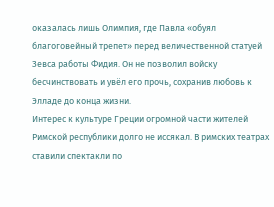оказалась лишь Олимпия, где Павла «обуял благоговейный трепет» перед величественной статуей Зевса работы Фидия. Он не позволил войску бесчинствовать и увёл его прочь, сохранив любовь к Элладе до конца жизни.
Интерес к культуре Греции огромной части жителей Римской республики долго не иссякал. В римских театрах ставили спектакли по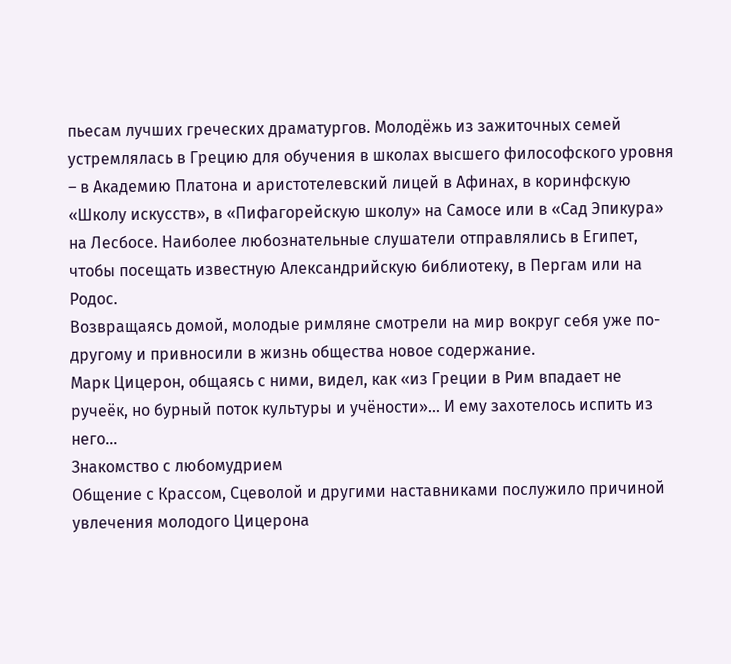пьесам лучших греческих драматургов. Молодёжь из зажиточных семей устремлялась в Грецию для обучения в школах высшего философского уровня – в Академию Платона и аристотелевский лицей в Афинах, в коринфскую «Школу искусств», в «Пифагорейскую школу» на Самосе или в «Сад Эпикура» на Лесбосе. Наиболее любознательные слушатели отправлялись в Египет, чтобы посещать известную Александрийскую библиотеку, в Пергам или на Родос.
Возвращаясь домой, молодые римляне смотрели на мир вокруг себя уже по-другому и привносили в жизнь общества новое содержание.
Марк Цицерон, общаясь с ними, видел, как «из Греции в Рим впадает не ручеёк, но бурный поток культуры и учёности»… И ему захотелось испить из него…
Знакомство с любомудрием
Общение с Крассом, Сцеволой и другими наставниками послужило причиной увлечения молодого Цицерона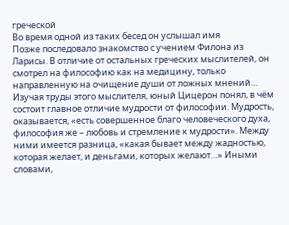греческой
Во время одной из таких бесед он услышал имя
Позже последовало знакомство с учением Филона из Ларисы. В отличие от остальных греческих мыслителей, он смотрел на философию как на медицину, только направленную на очищение души от ложных мнений…
Изучая труды этого мыслителя, юный Цицерон понял, в чём состоит главное отличие мудрости от философии. Мудрость, оказывается, «есть совершенное благо человеческого духа, философия же – любовь и стремление к мудрости». Между ними имеется разница, «какая бывает между жадностью, которая желает, и деньгами, которых желают…» Иными словами,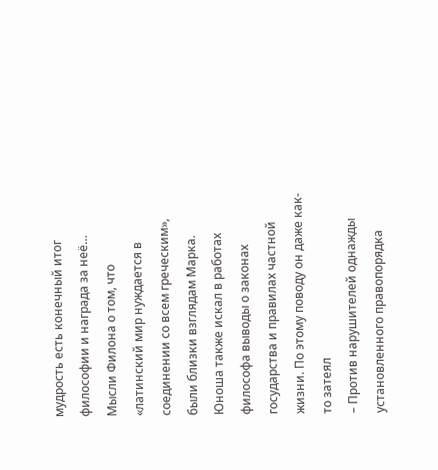мудрость есть конечный итог философии и награда за неё…
Мысли Филона о том, что «латинский мир нуждается в соединении со всем греческим», были близки взглядам Марка. Юноша также искал в работах философа выводы о законах государства и правилах частной жизни. По этому поводу он даже как-то затеял
– Против нарушителей однажды установленного правопорядка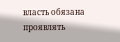власть обязана проявлять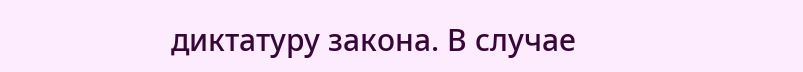диктатуру закона. В случае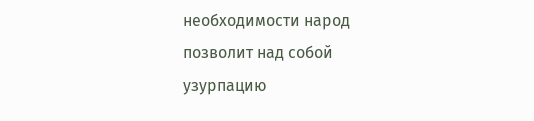необходимости народ позволит над собой узурпацию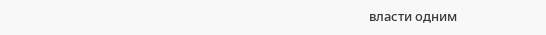власти одним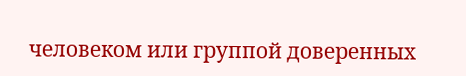человеком или группой доверенных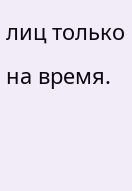лиц только на время.